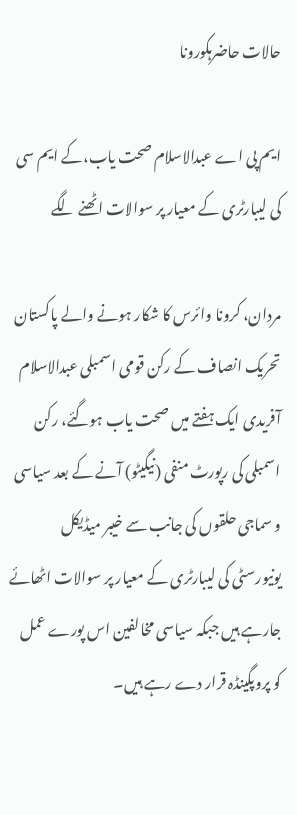حالات حاضرہکورونا

ایم پی اے عبدالاسلام صحت یاب،کے ایم سی کی لیبارٹری کے معیار پر سوالات اٹھنے لگے

مردان، کرونا وائرس کا شکار ہونے والے پاکستان تحریک انصاف کے رکن قومی اسمبلی عبدالاسلام آفریدی ایک ہفتے میں صحت یاب ہوگئے، رکن اسمبلی کی رپورٹ منفی (نیگیٹو) آنے کے بعد سیاسی و سماجی حلقوں کی جانب سے خیبر میڈیکل یونیورسٹی کی لیبارٹری کے معیار پر سوالات اٹھائے جارہے ہیں جبکہ سیاسی مخالفین اس پورے عمل کو پروپگینڈہ قرار دے رہے ہیں۔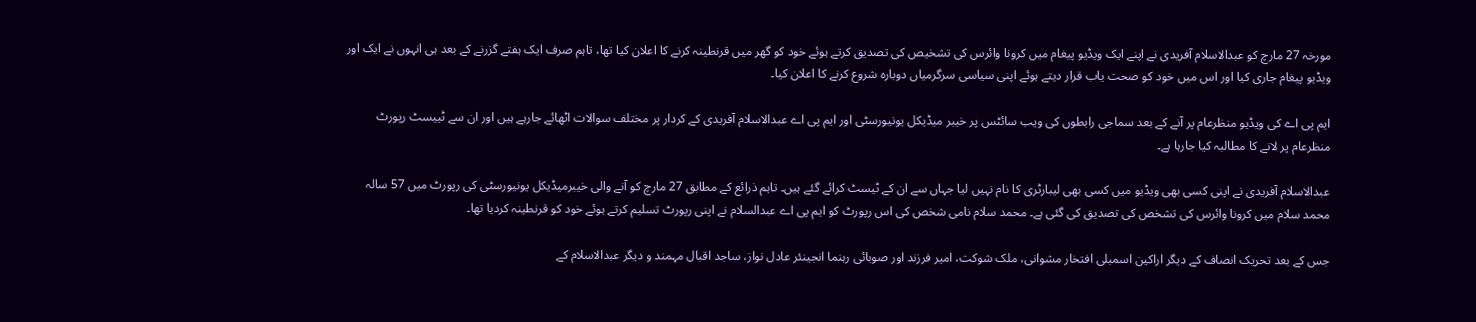مورخہ 27 مارچ کو عبدالاسلام آفریدی نے اپنے ایک ویڈیو پیغام میں کرونا وائرس کی تشخیص کی تصدیق کرتے ہوئے خود کو گھر میں قرنطینہ کرنے کا اعلان کیا تھا، تاہم صرف ایک ہفتے گزرنے کے بعد ہی انہوں نے ایک اور ویڈیو پیغام جاری کیا اور اس میں خود کو صحت یاب قرار دیتے ہوئے اپنی سیاسی سرگرمیاں دوبارہ شروع کرنے کا اعلان کیا۔

ایم پی اے کی ویڈیو منظرعام پر آنے کے بعد سماجی رابطوں کی ویب سائٹس پر خیبر میڈیکل یونیورسٹی اور ایم پی اے عبدالاسلام آفریدی کے کردار پر مختلف سوالات اٹھائے جارہے ہیں اور ان سے ٹییسٹ رپورٹ منظرعام پر لانے کا مطالبہ کیا جارہا ہے۔

عبدالاسلام آفریدی نے اپنی کسی بھی ویڈیو میں کسی بھی لیبارٹری کا نام نہیں لیا جہاں سے ان کے ٹیسٹ کرائے گئے ہیں۔ تاہم ذرائع کے مطابق 27 مارچ کو آنے والی خیبرمیڈیکل یونیورسٹی کی رپورٹ میں 57 سالہ محمد سلام میں کرونا وائرس کی تشخص کی تصدیق کی گئی ہے۔ محمد سلام نامی شخص کی اس رپورٹ کو ایم پی اے عبدالسلام نے اپنی رپورٹ تسلیم کرتے ہوئے خود کو قرنطینہ کردیا تھا۔

جس کے بعد تحریک انصاف کے دیگر اراکین اسمبلی افتخار مشوانی، ملک شوکت، امیر فرزند اور صوبائی رہنما انجینئر عادل نواز، ساجد اقبال مہمند و دیگر عبدالاسلام کے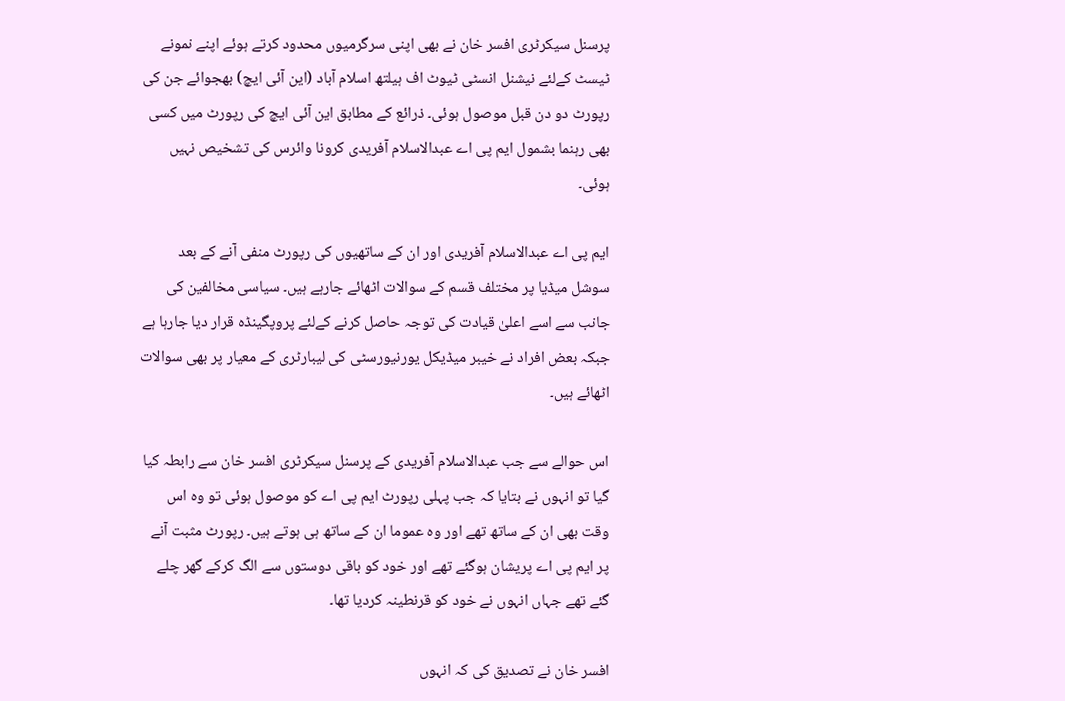پرسنل سیکرٹری افسر خان نے بھی اپنی سرگرمیوں محدود کرتے ہوئے اپنے نمونے ٹیسٹ کےلئے نیشنل انسٹی ٹیوٹ اف ہیلتھ اسلام آباد (این آئی ایچ) بھجوائے جن کی رپورٹ دو دن قبل موصول ہوئی۔ ذرائع کے مطابق این آئی ایچ کی رپورٹ میں کسی بھی رہنما بشمول ایم پی اے عبدالاسلام آفریدی کرونا وائرس کی تشخیص نہیں ہوئی۔

ایم پی اے عبدالاسلام آفریدی اور ان کے ساتھیوں کی رپورٹ منفی آنے کے بعد سوشل میڈیا پر مختلف قسم کے سوالات اٹھائے جارہے ہیں۔ سیاسی مخالفین کی جانب سے اسے اعلیٰ قیادت کی توجہ حاصل کرنے کےلئے پروپگینڈہ قرار دیا جارہا ہے جبکہ بعض افراد نے خیبر میڈیکل یورنیورسٹی کی لیبارٹری کے معیار پر بھی سوالات اٹھائے ہیں۔

اس حوالے سے جب عبدالاسلام آفریدی کے پرسنل سیکرٹری افسر خان سے رابطہ کیا گیا تو انہوں نے بتایا کہ جب پہلی رپورٹ ایم پی اے کو موصول ہوئی تو وہ اس وقت بھی ان کے ساتھ تھے اور وہ عموما ان کے ساتھ ہی ہوتے ہیں۔ رپورٹ مثبت آنے پر ایم پی اے پریشان ہوگئے تھے اور خود کو باقی دوستوں سے الگ کرکے گھر چلے گئے تھے جہاں انہوں نے خود کو قرنطینہ کردیا تھا۔

افسر خان نے تصدیق کی کہ انہوں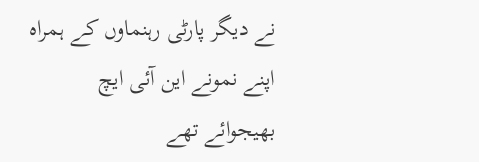نے دیگر پارٹی رہنماوں کے ہمراہ اپنے نمونے این آئی ایچ بھیجوائے تھے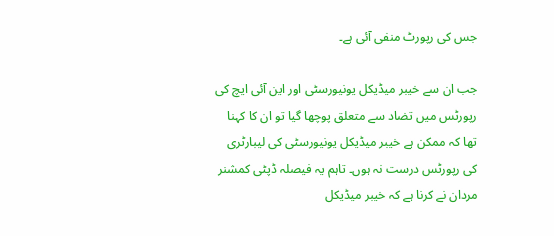جس کی رپورٹ منفی آئی ہے۔

جب ان سے خیبر میڈیکل یونیورسٹی اور این آئی ایچ کی رپورٹس میں تضاد سے متعلق پوچھا گیا تو ان کا کہنا تھا کہ ممکن ہے خیبر میڈیکل یونیورسٹی کی لیبارٹری کی رپورٹس درست نہ ہوں۔ تاہم یہ فیصلہ ڈپٹی کمشنر مردان نے کرنا ہے کہ خیبر میڈیکل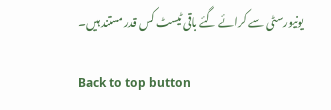یونیورسٹی سے کرائے گئے باقی ٹیسٹ کس قدر مستند ہیں۔

Back to top button